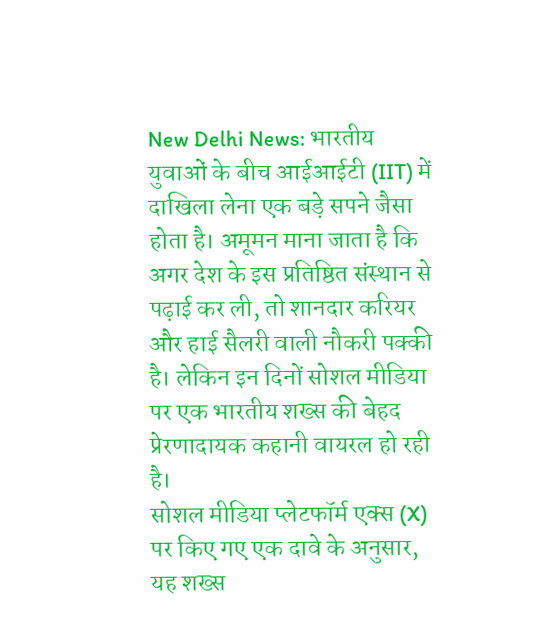New Delhi News: भारतीय युवाओं के बीच आईआईटी (IIT) में दाखिला लेना एक बड़े सपने जैसा होता है। अमूमन माना जाता है कि अगर देश के इस प्रतिष्ठित संस्थान से पढ़ाई कर ली, तो शानदार करियर और हाई सैलरी वाली नौकरी पक्की है। लेकिन इन दिनों सोशल मीडिया पर एक भारतीय शख्स की बेहद प्रेरणादायक कहानी वायरल हो रही है।
सोशल मीडिया प्लेटफॉर्म एक्स (X) पर किए गए एक दावे के अनुसार, यह शख्स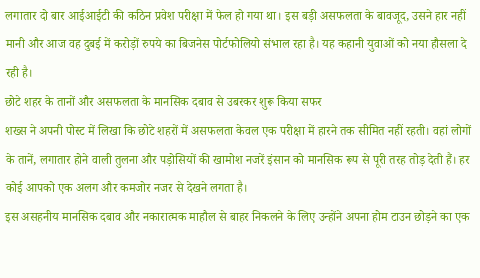लगातार दो बार आईआईटी की कठिन प्रवेश परीक्षा में फेल हो गया था। इस बड़ी असफलता के बावजूद, उसने हार नहीं मानी और आज वह दुबई में करोड़ों रुपये का बिजनेस पोर्टफोलियो संभाल रहा है। यह कहानी युवाओं को नया हौसला दे रही है।
छोटे शहर के तानों और असफलता के मानसिक दबाव से उबरकर शुरू किया सफर
शख्स ने अपनी पोस्ट में लिखा कि छोटे शहरों में असफलता केवल एक परीक्षा में हारने तक सीमित नहीं रहती। वहां लोगों के तानें, लगातार होने वाली तुलना और पड़ोसियों की खामोश नजरें इंसान को मानसिक रूप से पूरी तरह तोड़ देती हैं। हर कोई आपको एक अलग और कमजोर नजर से देखने लगता है।
इस असहनीय मानसिक दबाव और नकारात्मक माहौल से बाहर निकलने के लिए उन्होंने अपना होम टाउन छोड़ने का एक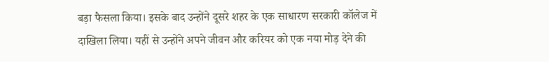बड़ा फैसला किया। इसके बाद उन्होंने दूसरे शहर के एक साधारण सरकारी कॉलेज में दाखिला लिया। यहीं से उन्होंने अपने जीवन और करियर को एक नया मोड़ देने की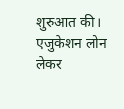शुरुआत की।
एजुकेशन लोन लेकर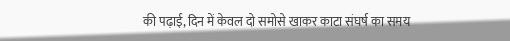की पढ़ाई, दिन में केवल दो समोसे खाकर काटा संघर्ष का समय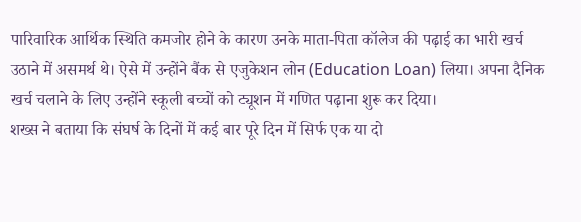पारिवारिक आर्थिक स्थिति कमजोर होने के कारण उनके माता-पिता कॉलेज की पढ़ाई का भारी खर्च उठाने में असमर्थ थे। ऐसे में उन्होंने बैंक से एजुकेशन लोन (Education Loan) लिया। अपना दैनिक खर्च चलाने के लिए उन्होंने स्कूली बच्चों को ट्यूशन में गणित पढ़ाना शुरू कर दिया।
शख्स ने बताया कि संघर्ष के दिनों में कई बार पूरे दिन में सिर्फ एक या दो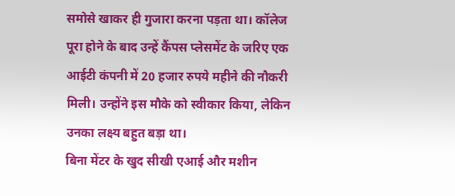समोसे खाकर ही गुजारा करना पड़ता था। कॉलेज पूरा होने के बाद उन्हें कैंपस प्लेसमेंट के जरिए एक आईटी कंपनी में 20 हजार रुपये महीने की नौकरी मिली। उन्होंने इस मौके को स्वीकार किया, लेकिन उनका लक्ष्य बहुत बड़ा था।
बिना मेंटर के खुद सीखी एआई और मशीन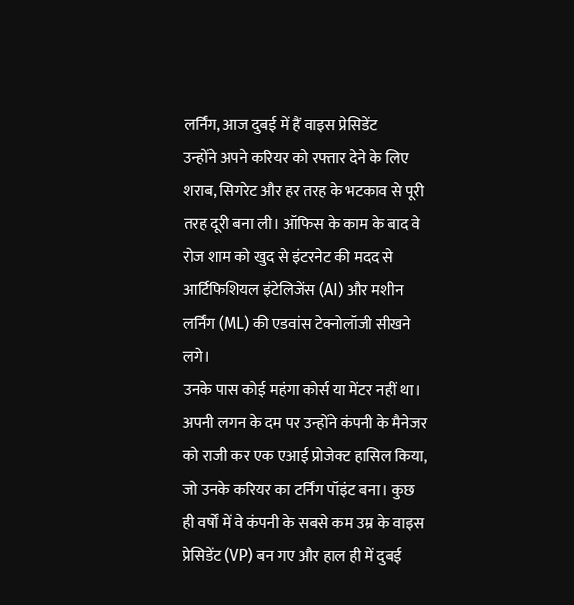लर्निंग, आज दुबई में हैं वाइस प्रेसिडेंट
उन्होंने अपने करियर को रफ्तार देने के लिए शराब, सिगरेट और हर तरह के भटकाव से पूरी तरह दूरी बना ली। ऑफिस के काम के बाद वे रोज शाम को खुद से इंटरनेट की मदद से आर्टिफिशियल इंटेलिजेंस (AI) और मशीन लर्निंग (ML) की एडवांस टेक्नोलॉजी सीखने लगे।
उनके पास कोई महंगा कोर्स या मेंटर नहीं था। अपनी लगन के दम पर उन्होंने कंपनी के मैनेजर को राजी कर एक एआई प्रोजेक्ट हासिल किया, जो उनके करियर का टर्निंग पॉइंट बना। कुछ ही वर्षों में वे कंपनी के सबसे कम उम्र के वाइस प्रेसिडेंट (VP) बन गए और हाल ही में दुबई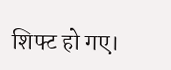शिफ्ट हो गए।